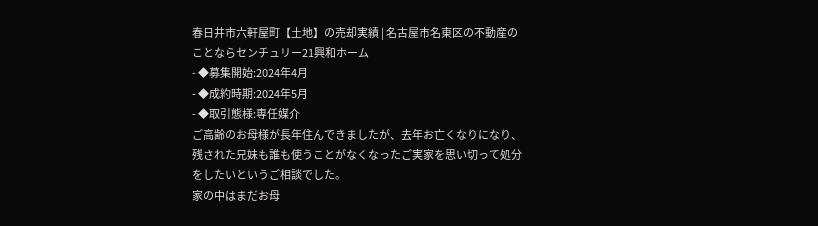春日井市六軒屋町【土地】の売却実績 | 名古屋市名東区の不動産のことならセンチュリー21興和ホーム
- ◆募集開始:2024年4月
- ◆成約時期:2024年5月
- ◆取引態様:専任媒介
ご高齢のお母様が長年住んできましたが、去年お亡くなりになり、残された兄妹も誰も使うことがなくなったご実家を思い切って処分をしたいというご相談でした。
家の中はまだお母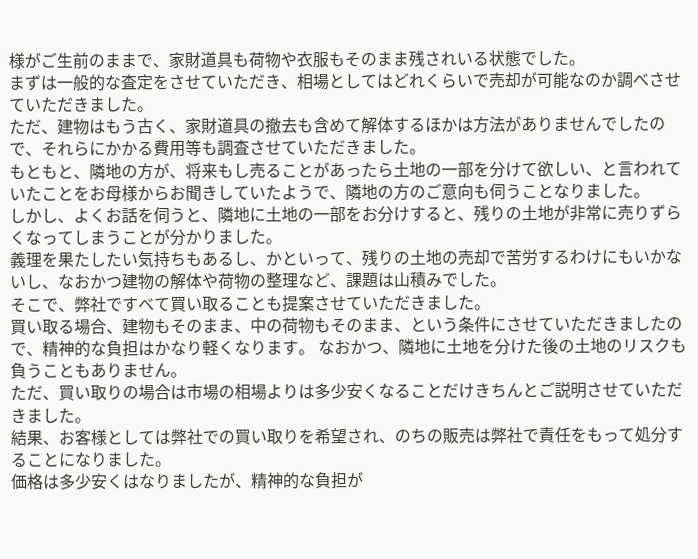様がご生前のままで、家財道具も荷物や衣服もそのまま残されいる状態でした。
まずは一般的な査定をさせていただき、相場としてはどれくらいで売却が可能なのか調べさせていただきました。
ただ、建物はもう古く、家財道具の撤去も含めて解体するほかは方法がありませんでしたので、それらにかかる費用等も調査させていただきました。
もともと、隣地の方が、将来もし売ることがあったら土地の一部を分けて欲しい、と言われていたことをお母様からお聞きしていたようで、隣地の方のご意向も伺うことなりました。
しかし、よくお話を伺うと、隣地に土地の一部をお分けすると、残りの土地が非常に売りずらくなってしまうことが分かりました。
義理を果たしたい気持ちもあるし、かといって、残りの土地の売却で苦労するわけにもいかないし、なおかつ建物の解体や荷物の整理など、課題は山積みでした。
そこで、弊社ですべて買い取ることも提案させていただきました。
買い取る場合、建物もそのまま、中の荷物もそのまま、という条件にさせていただきましたので、精神的な負担はかなり軽くなります。 なおかつ、隣地に土地を分けた後の土地のリスクも負うこともありません。
ただ、買い取りの場合は市場の相場よりは多少安くなることだけきちんとご説明させていただきました。
結果、お客様としては弊社での買い取りを希望され、のちの販売は弊社で責任をもって処分することになりました。
価格は多少安くはなりましたが、精神的な負担が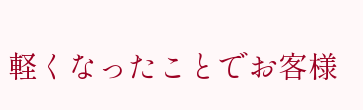軽くなったことでお客様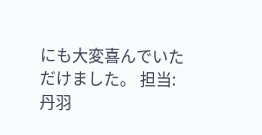にも大変喜んでいただけました。 担当:丹羽